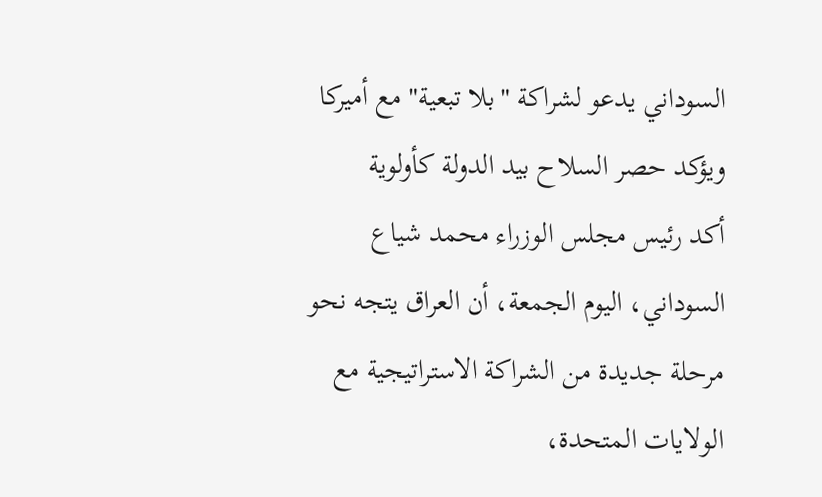السوداني يدعو لشراكة "بلا تبعية" مع أميركا ويؤكد حصر السلاح بيد الدولة كأولوية
أكد رئيس مجلس الوزراء محمد شياع السوداني، اليوم الجمعة، أن العراق يتجه نحو مرحلة جديدة من الشراكة الاستراتيجية مع الولايات المتحدة،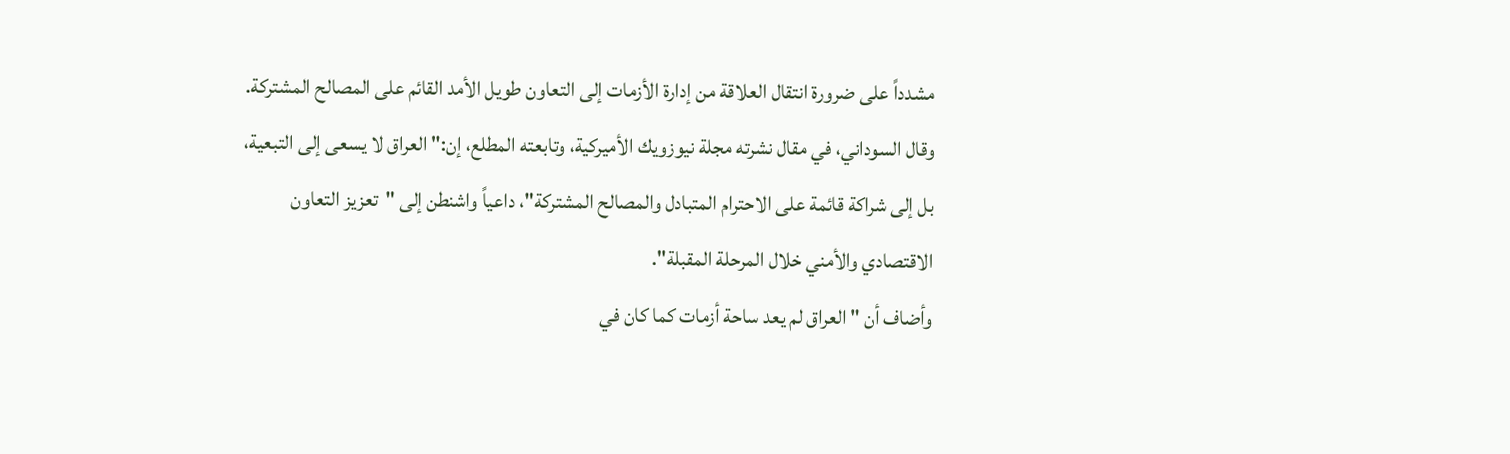مشدداً على ضرورة انتقال العلاقة من إدارة الأزمات إلى التعاون طويل الأمد القائم على المصالح المشتركة.
وقال السوداني، في مقال نشرته مجلة نيوزويك الأميركية، وتابعته المطلع، إن:"العراق لا يسعى إلى التبعية، بل إلى شراكة قائمة على الاحترام المتبادل والمصالح المشتركة"، داعياً واشنطن إلى "تعزيز التعاون الاقتصادي والأمني خلال المرحلة المقبلة".
وأضاف أن "العراق لم يعد ساحة أزمات كما كان في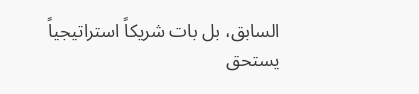السابق، بل بات شريكاً استراتيجياً يستحق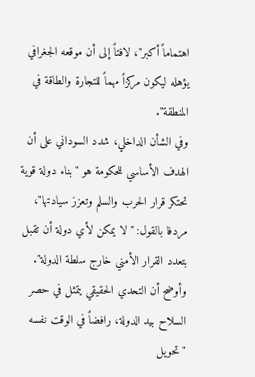اهتماماً أكبر"، لافتاً إلى أن موقعه الجغرافي يؤهله ليكون مركزاً مهماً للتجارة والطاقة في المنطقة".
وفي الشأن الداخلي، شدد السوداني على أن الهدف الأساسي للحكومة هو "بناء دولة قوية تحتكر قرار الحرب والسلم وتعزز سيادتها"، مردفا بالقول: "لا يمكن لأي دولة أن تقبل بتعدد القرار الأمني خارج سلطة الدولة".
وأوضح أن التحدي الحقيقي يتمثل في حصر السلاح بيد الدولة، رافضاً في الوقت نفسه "تحويل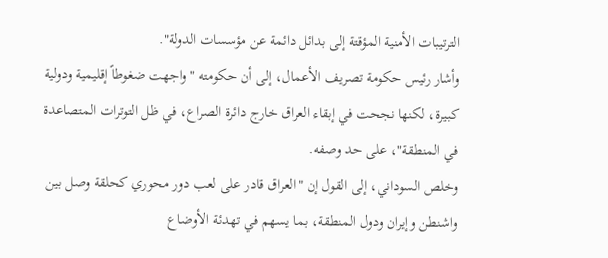الترتيبات الأمنية المؤقتة إلى بدائل دائمة عن مؤسسات الدولة".
وأشار رئيس حكومة تصريف الأعمال، إلى أن حكومته "واجهت ضغوطاً إقليمية ودولية كبيرة، لكنها نجحت في إبقاء العراق خارج دائرة الصراع، في ظل التوترات المتصاعدة في المنطقة"، على حد وصفه.
وخلص السوداني، إلى القول إن "العراق قادر على لعب دور محوري كحلقة وصل بين واشنطن وإيران ودول المنطقة، بما يسهم في تهدئة الأوضاع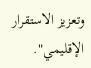وتعزيز الاستقرار الإقليمي".